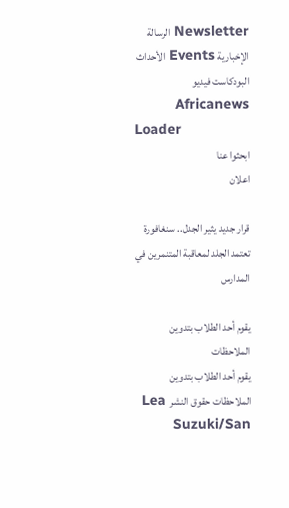Newsletter الرسالة الإخبارية Events الأحداث البودكاست فيديو Africanews
Loader
ابحثوا عنا
اعلان

قرار جديد يثير الجدل.. سنغافورة تعتمد الجلد لمعاقبة المتنمرين في المدارس

يقوم أحد الطلاب بتدوين الملاحظات
يقوم أحد الطلاب بتدوين الملاحظات حقوق النشر  Lea Suzuki/San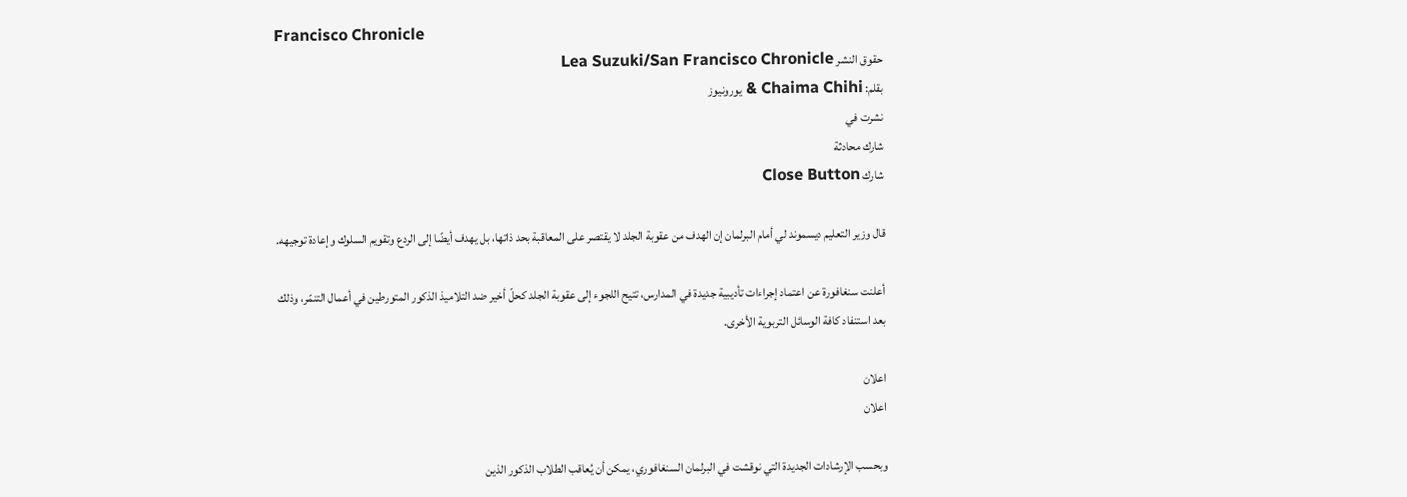Francisco Chronicle
حقوق النشر Lea Suzuki/San Francisco Chronicle
بقلم: Chaima Chihi & يورونيوز
نشرت في
شارك محادثة
شارك Close Button

قال وزير التعليم ديسموند لي أمام البرلمان إن الهدف من عقوبة الجلد لا يقتصر على المعاقبة بحد ذاتها، بل يهدف أيضًا إلى الردع وتقويم السلوك وإعادة توجيهه.

أعلنت سنغافورة عن اعتماد إجراءات تأديبية جديدة في المدارس، تتيح اللجوء إلى عقوبة الجلد كحلّ أخير ضد التلاميذ الذكور المتورطين في أعمال التنمّر، وذلك بعد استنفاد كافة الوسائل التربوية الأخرى.

اعلان
اعلان

وبحسب الإرشادات الجديدة التي نوقشت في البرلمان السنغافوري، يمكن أن يُعاقب الطلاب الذكور الذين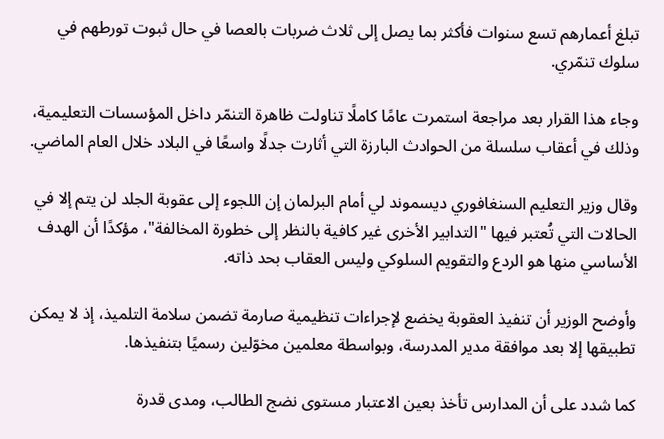تبلغ أعمارهم تسع سنوات فأكثر بما يصل إلى ثلاث ضربات بالعصا في حال ثبوت تورطهم في سلوك تنمّري.

وجاء هذا القرار بعد مراجعة استمرت عامًا كاملًا تناولت ظاهرة التنمّر داخل المؤسسات التعليمية، وذلك في أعقاب سلسلة من الحوادث البارزة التي أثارت جدلًا واسعًا في البلاد خلال العام الماضي.

وقال وزير التعليم السنغافوري ديسموند لي أمام البرلمان إن اللجوء إلى عقوبة الجلد لن يتم إلا في الحالات التي تُعتبر فيها "التدابير الأخرى غير كافية بالنظر إلى خطورة المخالفة"، مؤكدًا أن الهدف الأساسي منها هو الردع والتقويم السلوكي وليس العقاب بحد ذاته.

وأوضح الوزير أن تنفيذ العقوبة يخضع لإجراءات تنظيمية صارمة تضمن سلامة التلميذ، إذ لا يمكن تطبيقها إلا بعد موافقة مدير المدرسة، وبواسطة معلمين مخوّلين رسميًا بتنفيذها.

كما شدد على أن المدارس تأخذ بعين الاعتبار مستوى نضج الطالب، ومدى قدرة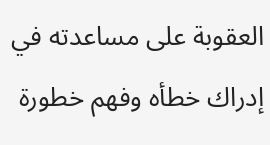العقوبة على مساعدته في إدراك خطأه وفهم خطورة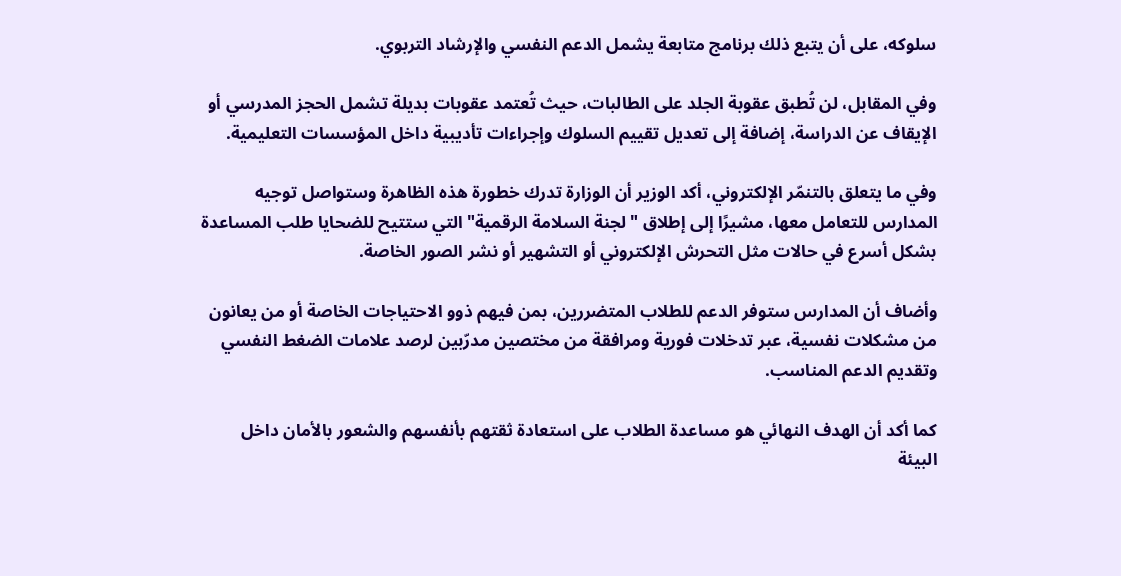سلوكه، على أن يتبع ذلك برنامج متابعة يشمل الدعم النفسي والإرشاد التربوي.

وفي المقابل، لن تُطبق عقوبة الجلد على الطالبات، حيث تُعتمد عقوبات بديلة تشمل الحجز المدرسي أو الإيقاف عن الدراسة، إضافة إلى تعديل تقييم السلوك وإجراءات تأديبية داخل المؤسسات التعليمية.

وفي ما يتعلق بالتنمّر الإلكتروني، أكد الوزير أن الوزارة تدرك خطورة هذه الظاهرة وستواصل توجيه المدارس للتعامل معها، مشيرًا إلى إطلاق "لجنة السلامة الرقمية" التي ستتيح للضحايا طلب المساعدة بشكل أسرع في حالات مثل التحرش الإلكتروني أو التشهير أو نشر الصور الخاصة.

وأضاف أن المدارس ستوفر الدعم للطلاب المتضررين، بمن فيهم ذوو الاحتياجات الخاصة أو من يعانون من مشكلات نفسية، عبر تدخلات فورية ومرافقة من مختصين مدرّبين لرصد علامات الضغط النفسي وتقديم الدعم المناسب.

كما أكد أن الهدف النهائي هو مساعدة الطلاب على استعادة ثقتهم بأنفسهم والشعور بالأمان داخل البيئة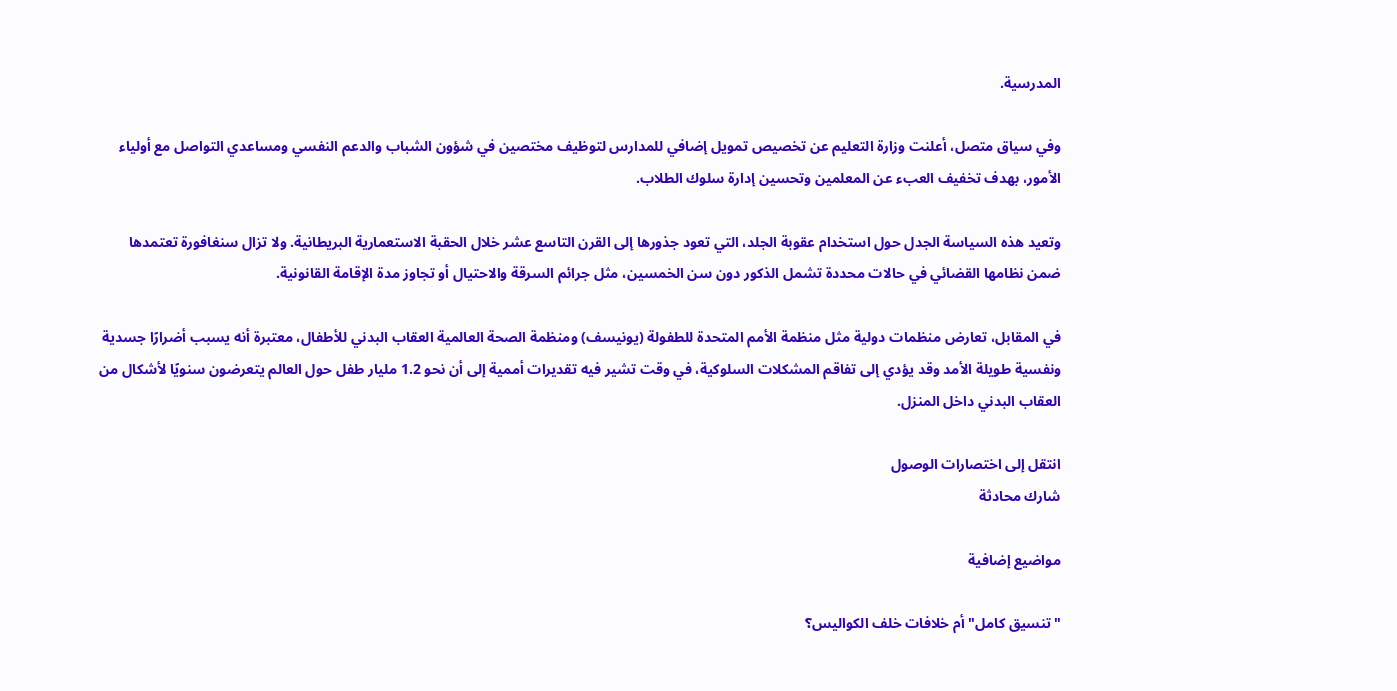المدرسية.

وفي سياق متصل، أعلنت وزارة التعليم عن تخصيص تمويل إضافي للمدارس لتوظيف مختصين في شؤون الشباب والدعم النفسي ومساعدي التواصل مع أولياء الأمور، بهدف تخفيف العبء عن المعلمين وتحسين إدارة سلوك الطلاب.

وتعيد هذه السياسة الجدل حول استخدام عقوبة الجلد، التي تعود جذورها إلى القرن التاسع عشر خلال الحقبة الاستعمارية البريطانية. ولا تزال سنغافورة تعتمدها ضمن نظامها القضائي في حالات محددة تشمل الذكور دون سن الخمسين، مثل جرائم السرقة والاحتيال أو تجاوز مدة الإقامة القانونية.

في المقابل، تعارض منظمات دولية مثل منظمة الأمم المتحدة للطفولة (يونيسف) ومنظمة الصحة العالمية العقاب البدني للأطفال، معتبرة أنه يسبب أضرارًا جسدية ونفسية طويلة الأمد وقد يؤدي إلى تفاقم المشكلات السلوكية، في وقت تشير فيه تقديرات أممية إلى أن نحو 1.2 مليار طفل حول العالم يتعرضون سنويًا لأشكال من العقاب البدني داخل المنزل.

انتقل إلى اختصارات الوصول
شارك محادثة

مواضيع إضافية

"تنسيق كامل" أم خلافات خلف الكواليس؟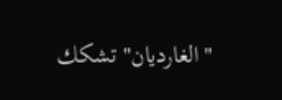"الغارديان" تشكك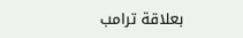بعلاقة ترامب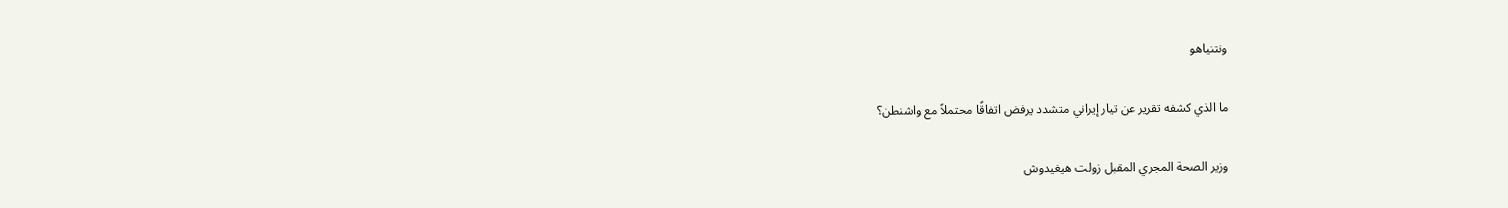ونتنياهو

ما الذي كشفه تقرير عن تيار إيراني متشدد يرفض اتفاقًا محتملاً مع واشنطن؟

وزير الصحة المجري المقبل زولت هيغيدوش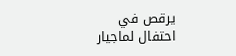يرقص في احتفال لماجيار